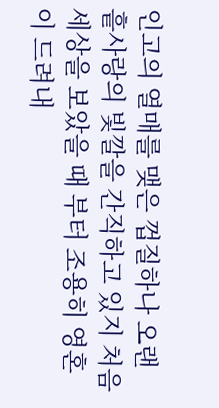인고의 열매를 맺은 껍질하나 오랜 흩사랑의 빛깔을 간직하고 있지 처음 세상을 보았을 때 부터 조용히 영혼이 드려내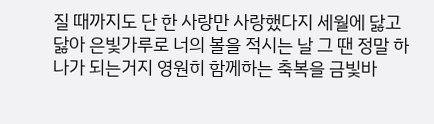질 때까지도 단 한 사랑만 사랑했다지 세월에 닳고 닳아 은빛가루로 너의 볼을 적시는 날 그 땐 정말 하나가 되는거지 영원히 함께하는 축복을 금빛바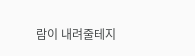람이 내려줄테지